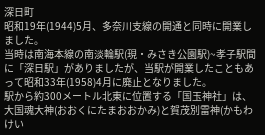深日町
昭和19年(1944)5月、多奈川支線の開通と同時に開業しました。
当時は南海本線の南淡輪駅(現・みさき公園駅)~孝子駅間に「深日駅」がありましたが、当駅が開業したこともあって昭和33年(1958)4月に廃止となりました。
駅から約300メートル北東に位置する「国玉神社」は、大国魂大神(おおくにたまおおかみ)と賀茂別雷神(かもわけい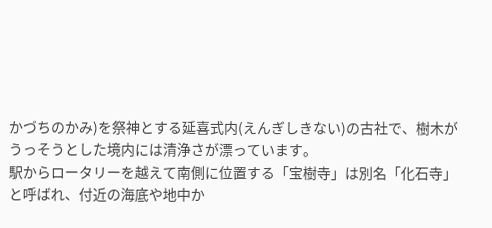かづちのかみ)を祭神とする延喜式内(えんぎしきない)の古社で、樹木がうっそうとした境内には清浄さが漂っています。
駅からロータリーを越えて南側に位置する「宝樹寺」は別名「化石寺」と呼ばれ、付近の海底や地中か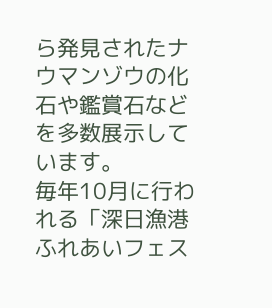ら発見されたナウマンゾウの化石や鑑賞石などを多数展示しています。
毎年10月に行われる「深日漁港ふれあいフェス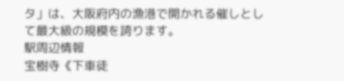タ」は、大阪府内の漁港で開かれる催しとして最大級の規模を誇ります。
駅周辺情報
宝樹寺《下車徒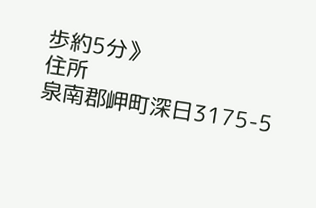歩約5分》
住所
泉南郡岬町深日3175-5